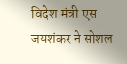विदेश मंत्री एस जयशंकर ने सोशल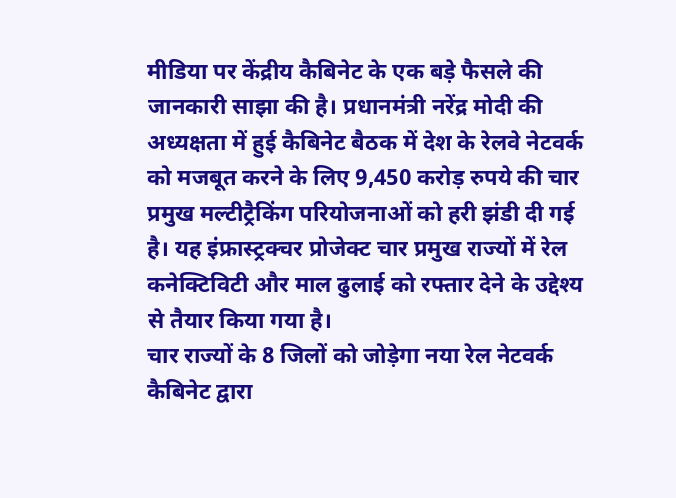मीडिया पर केंद्रीय कैबिनेट के एक बड़े फैसले की जानकारी साझा की है। प्रधानमंत्री नरेंद्र मोदी की अध्यक्षता में हुई कैबिनेट बैठक में देश के रेलवे नेटवर्क को मजबूत करने के लिए 9,450 करोड़ रुपये की चार प्रमुख मल्टीट्रैकिंग परियोजनाओं को हरी झंडी दी गई है। यह इंफ्रास्ट्रक्चर प्रोजेक्ट चार प्रमुख राज्यों में रेल कनेक्टिविटी और माल ढुलाई को रफ्तार देने के उद्देश्य से तैयार किया गया है।
चार राज्यों के 8 जिलों को जोड़ेगा नया रेल नेटवर्क
कैबिनेट द्वारा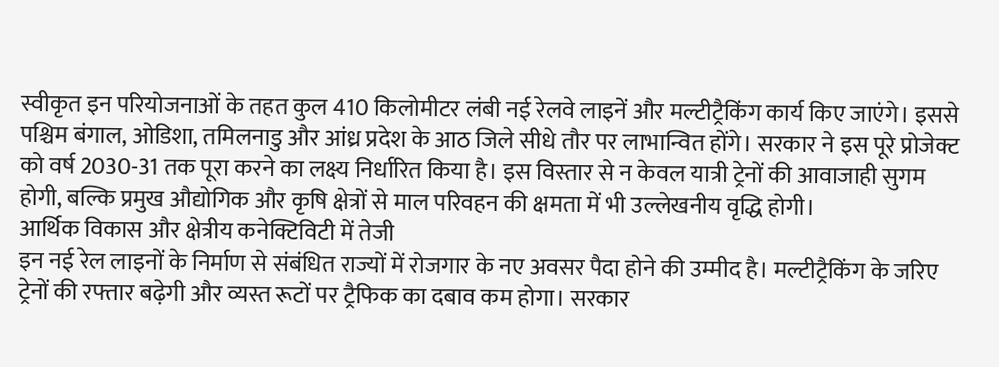स्वीकृत इन परियोजनाओं के तहत कुल 410 किलोमीटर लंबी नई रेलवे लाइनें और मल्टीट्रैकिंग कार्य किए जाएंगे। इससे पश्चिम बंगाल, ओडिशा, तमिलनाडु और आंध्र प्रदेश के आठ जिले सीधे तौर पर लाभान्वित होंगे। सरकार ने इस पूरे प्रोजेक्ट को वर्ष 2030-31 तक पूरा करने का लक्ष्य निर्धारित किया है। इस विस्तार से न केवल यात्री ट्रेनों की आवाजाही सुगम होगी, बल्कि प्रमुख औद्योगिक और कृषि क्षेत्रों से माल परिवहन की क्षमता में भी उल्लेखनीय वृद्धि होगी।
आर्थिक विकास और क्षेत्रीय कनेक्टिविटी में तेजी
इन नई रेल लाइनों के निर्माण से संबंधित राज्यों में रोजगार के नए अवसर पैदा होने की उम्मीद है। मल्टीट्रैकिंग के जरिए ट्रेनों की रफ्तार बढ़ेगी और व्यस्त रूटों पर ट्रैफिक का दबाव कम होगा। सरकार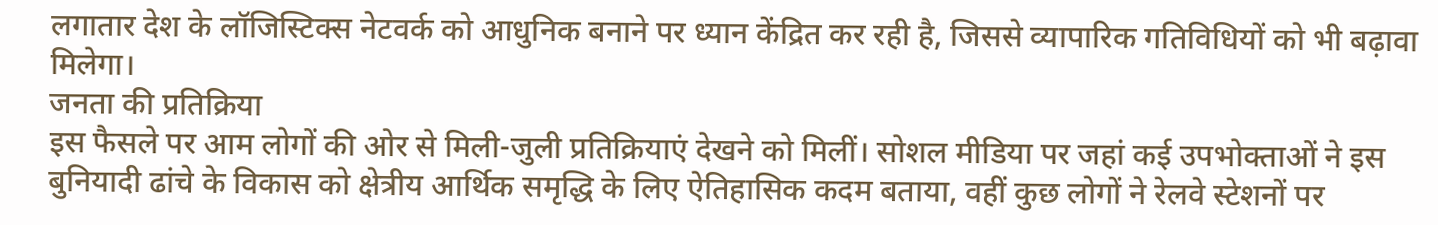लगातार देश के लॉजिस्टिक्स नेटवर्क को आधुनिक बनाने पर ध्यान केंद्रित कर रही है, जिससे व्यापारिक गतिविधियों को भी बढ़ावा मिलेगा।
जनता की प्रतिक्रिया
इस फैसले पर आम लोगों की ओर से मिली-जुली प्रतिक्रियाएं देखने को मिलीं। सोशल मीडिया पर जहां कई उपभोक्ताओं ने इस बुनियादी ढांचे के विकास को क्षेत्रीय आर्थिक समृद्धि के लिए ऐतिहासिक कदम बताया, वहीं कुछ लोगों ने रेलवे स्टेशनों पर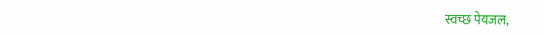स्वच्छ पेयजल,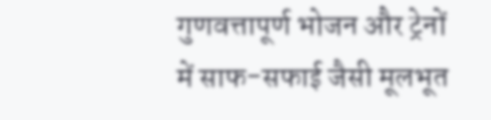गुणवत्तापूर्ण भोजन और ट्रेनों में साफ-सफाई जैसी मूलभूत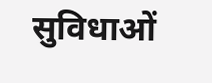सुविधाओं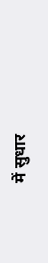में सुधार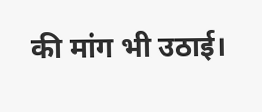की मांग भी उठाई।